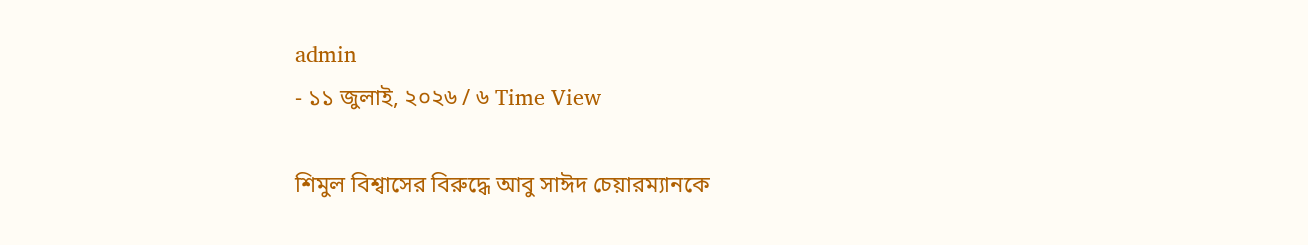admin
- ১১ জুলাই, ২০২৬ / ৬ Time View

শিমুল বিশ্বাসের বিরুদ্ধে আবু সাঈদ চেয়ারম্যানকে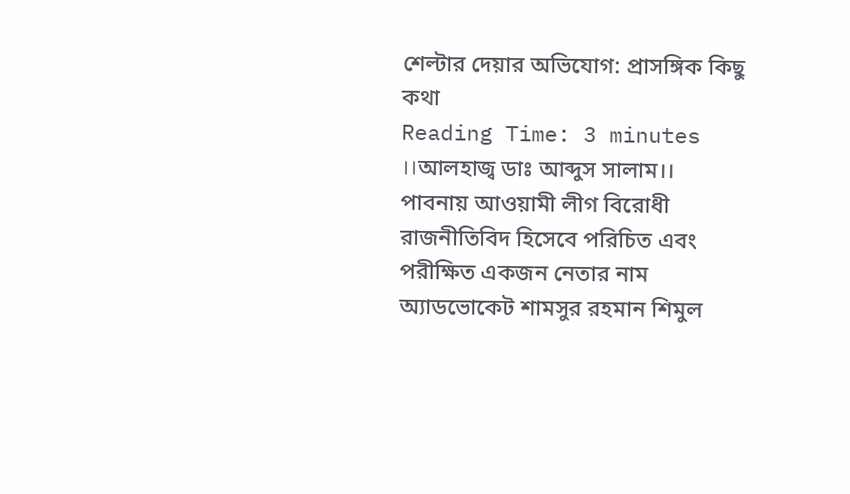শেল্টার দেয়ার অভিযোগ: প্রাসঙ্গিক কিছু কথা
Reading Time: 3 minutes
।।আলহাজ্ব ডাঃ আব্দুস সালাম।।
পাবনায় আওয়ামী লীগ বিরোধী রাজনীতিবিদ হিসেবে পরিচিত এবং পরীক্ষিত একজন নেতার নাম অ্যাডভোকেট শামসুর রহমান শিমুল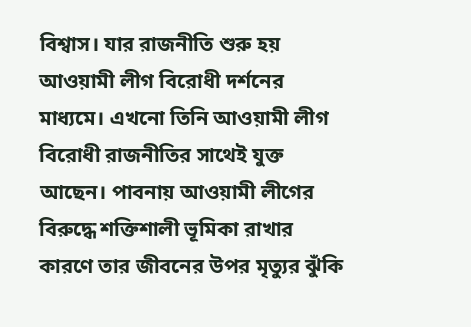বিশ্বাস। যার রাজনীতি শুরু হয় আওয়ামী লীগ বিরোধী দর্শনের মাধ্যমে। এখনো তিনি আওয়ামী লীগ বিরোধী রাজনীতির সাথেই যুক্ত আছেন। পাবনায় আওয়ামী লীগের বিরুদ্ধে শক্তিশালী ভূমিকা রাখার কারণে তার জীবনের উপর মৃত্যুর ঝুঁকি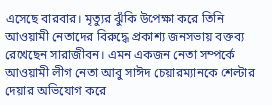এসেছে বারবার। মৃত্যুর ঝুঁকি উপেক্ষা করে তিনি আওয়ামী নেতাদের বিরুদ্ধে প্রকাশ্য জনসভায় বক্তব্য রেখেছেন সারাজীবন। এমন একজন নেতা সম্পর্কে আওয়ামী লীগ নেতা আবু সাঈদ চেয়ারম্যানকে শেল্টার দেয়ার অভিযোগ করে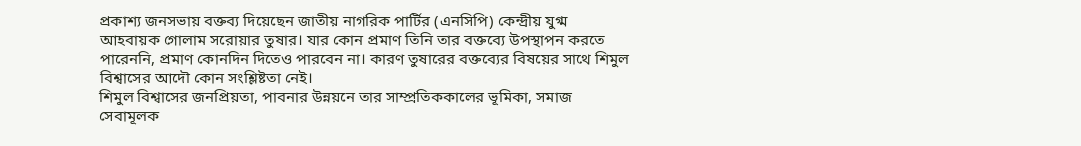প্রকাশ্য জনসভায় বক্তব্য দিয়েছেন জাতীয় নাগরিক পার্টির (এনসিপি) কেন্দ্রীয় যুগ্ম আহবায়ক গোলাম সরোয়ার তুষার। যার কোন প্রমাণ তিনি তার বক্তব্যে উপস্থাপন করতে পারেননি, প্রমাণ কোনদিন দিতেও পারবেন না। কারণ তুষারের বক্তব্যের বিষয়ের সাথে শিমুল বিশ্বাসের আদৌ কোন সংশ্লিষ্টতা নেই।
শিমুল বিশ্বাসের জনপ্রিয়তা, পাবনার উন্নয়নে তার সাম্প্রতিককালের ভূমিকা, সমাজ সেবামূলক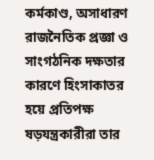কর্মকাণ্ড, অসাধারণ রাজনৈতিক প্রজ্ঞা ও সাংগঠনিক দক্ষতার কারণে হিংসাকাতর হয়ে প্রতিপক্ষ ষড়যন্ত্রকারীরা তার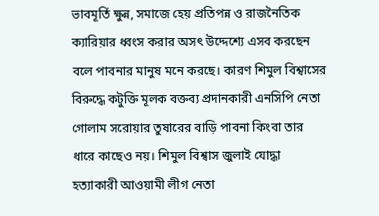ভাবমূর্তি ক্ষুন্ন, সমাজে হেয় প্রতিপন্ন ও রাজনৈতিক ক্যারিয়ার ধ্বংস করার অসৎ উদ্দেশ্যে এসব করছেন বলে পাবনার মানুষ মনে করছে। কারণ শিমুল বিশ্বাসের বিরুদ্ধে কটুক্তি মূলক বক্তব্য প্রদানকারী এনসিপি নেতা গোলাম সরোয়ার তুষারের বাড়ি পাবনা কিংবা তার ধারে কাছেও নয়। শিমুল বিশ্বাস জুলাই যোদ্ধা হত্যাকারী আওয়ামী লীগ নেতা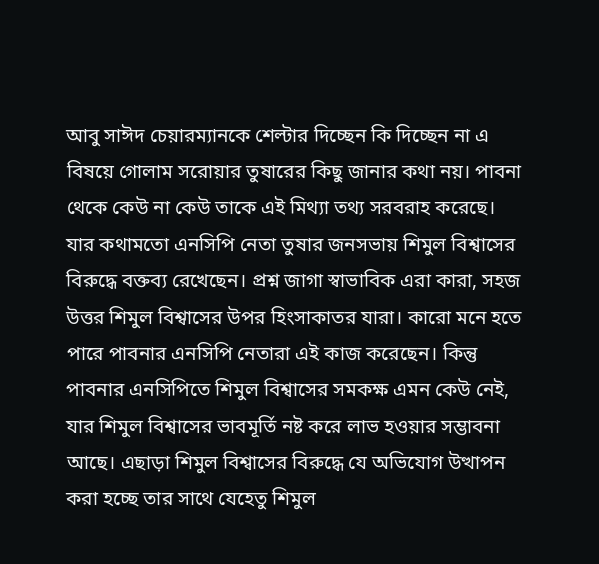আবু সাঈদ চেয়ারম্যানকে শেল্টার দিচ্ছেন কি দিচ্ছেন না এ বিষয়ে গোলাম সরোয়ার তুষারের কিছু জানার কথা নয়। পাবনা থেকে কেউ না কেউ তাকে এই মিথ্যা তথ্য সরবরাহ করেছে। যার কথামতো এনসিপি নেতা তুষার জনসভায় শিমুল বিশ্বাসের বিরুদ্ধে বক্তব্য রেখেছেন। প্রশ্ন জাগা স্বাভাবিক এরা কারা, সহজ উত্তর শিমুল বিশ্বাসের উপর হিংসাকাতর যারা। কারো মনে হতে পারে পাবনার এনসিপি নেতারা এই কাজ করেছেন। কিন্তু পাবনার এনসিপিতে শিমুল বিশ্বাসের সমকক্ষ এমন কেউ নেই, যার শিমুল বিশ্বাসের ভাবমূর্তি নষ্ট করে লাভ হওয়ার সম্ভাবনা আছে। এছাড়া শিমুল বিশ্বাসের বিরুদ্ধে যে অভিযোগ উত্থাপন করা হচ্ছে তার সাথে যেহেতু শিমুল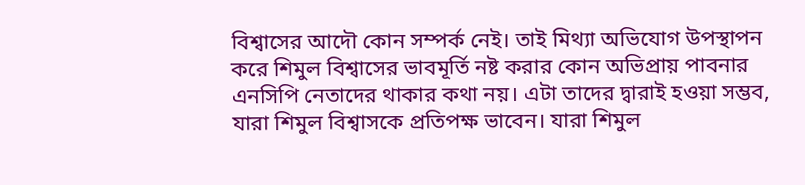বিশ্বাসের আদৌ কোন সম্পর্ক নেই। তাই মিথ্যা অভিযোগ উপস্থাপন করে শিমুল বিশ্বাসের ভাবমূর্তি নষ্ট করার কোন অভিপ্রায় পাবনার এনসিপি নেতাদের থাকার কথা নয়। এটা তাদের দ্বারাই হওয়া সম্ভব, যারা শিমুল বিশ্বাসকে প্রতিপক্ষ ভাবেন। যারা শিমুল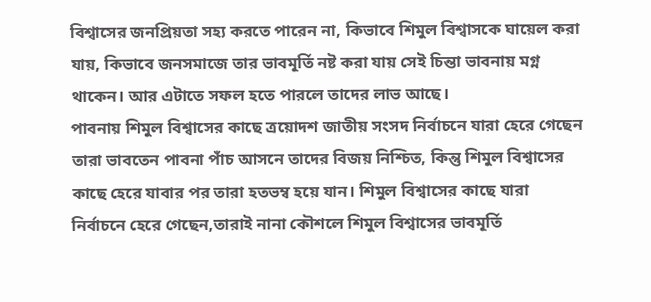বিশ্বাসের জনপ্রিয়তা সহ্য করতে পারেন না, কিভাবে শিমুল বিশ্বাসকে ঘায়েল করা যায়, কিভাবে জনসমাজে তার ভাবমূর্তি নষ্ট করা যায় সেই চিন্তা ভাবনায় মগ্ন থাকেন। আর এটাতে সফল হতে পারলে তাদের লাভ আছে।
পাবনায় শিমুল বিশ্বাসের কাছে ত্রয়োদশ জাতীয় সংসদ নির্বাচনে যারা হেরে গেছেন তারা ভাবতেন পাবনা পাঁচ আসনে তাদের বিজয় নিশ্চিত, কিন্তু শিমুল বিশ্বাসের কাছে হেরে যাবার পর তারা হতভম্ব হয়ে যান। শিমুল বিশ্বাসের কাছে যারা নির্বাচনে হেরে গেছেন,তারাই নানা কৌশলে শিমুল বিশ্বাসের ভাবমূর্তি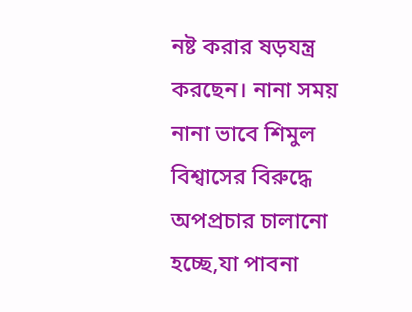নষ্ট করার ষড়যন্ত্র করছেন। নানা সময় নানা ভাবে শিমুল বিশ্বাসের বিরুদ্ধে অপপ্রচার চালানো হচ্ছে,যা পাবনা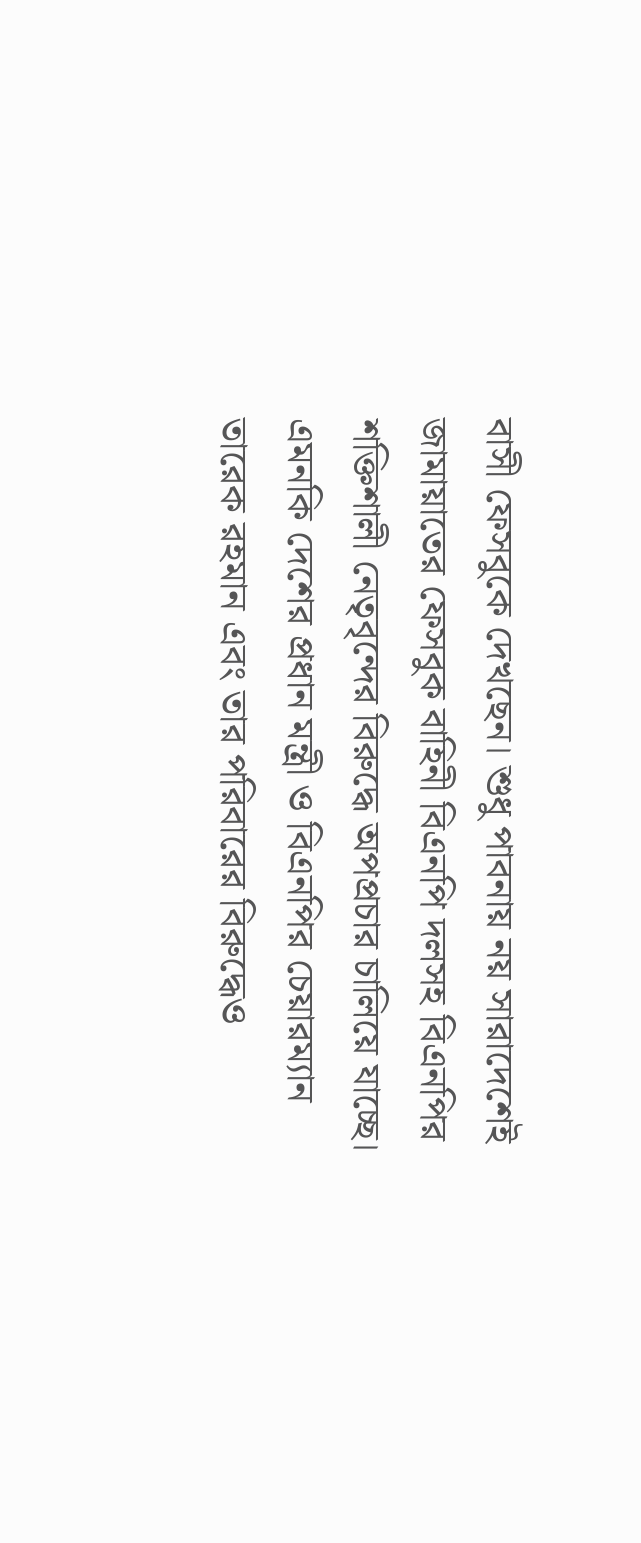বাসী ফেসবুকে দেখছেন। শুধু পাবনায় নয় সারাদেশেই জামায়াতের ফেসবুক বাহিনী বিএনপি দলসহ বিএনপির শক্তিশালী নেতৃবৃন্দের বিরুদ্ধে অপপ্রচার চালিয়ে যাচ্ছে। এমনকি দেশের প্রধান মন্ত্রী ও বিএনপির চেয়ারম্যান তারেক রহমান এবং তার পরিবারের বিরুদ্ধেও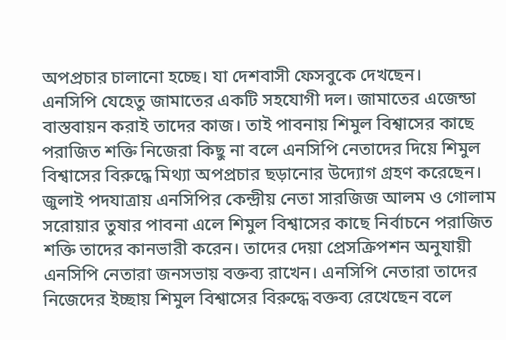অপপ্রচার চালানো হচ্ছে। যা দেশবাসী ফেসবুকে দেখছেন।
এনসিপি যেহেতু জামাতের একটি সহযোগী দল। জামাতের এজেন্ডা বাস্তবায়ন করাই তাদের কাজ। তাই পাবনায় শিমুল বিশ্বাসের কাছে পরাজিত শক্তি নিজেরা কিছু না বলে এনসিপি নেতাদের দিয়ে শিমুল বিশ্বাসের বিরুদ্ধে মিথ্যা অপপ্রচার ছড়ানোর উদ্যোগ গ্রহণ করেছেন। জুলাই পদযাত্রায় এনসিপির কেন্দ্রীয় নেতা সারজিজ আলম ও গোলাম সরোয়ার তুষার পাবনা এলে শিমুল বিশ্বাসের কাছে নির্বাচনে পরাজিত শক্তি তাদের কানভারী করেন। তাদের দেয়া প্রেসক্রিপশন অনুযায়ী এনসিপি নেতারা জনসভায় বক্তব্য রাখেন। এনসিপি নেতারা তাদের নিজেদের ইচ্ছায় শিমুল বিশ্বাসের বিরুদ্ধে বক্তব্য রেখেছেন বলে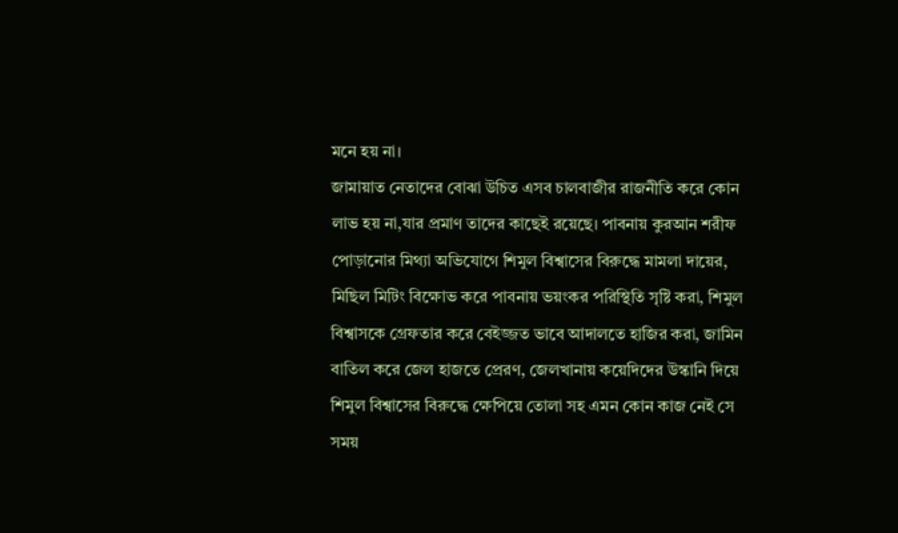মনে হয় না।
জামায়াত নেতাদের বোঝা উচিত এসব চালবাজীর রাজনীতি করে কোন লাভ হয় না,যার প্রমাণ তাদের কাছেই রয়েছে। পাবনায় কুরআন শরীফ পোড়ানোর মিথ্যা অভিযোগে শিমুল বিশ্বাসের বিরুদ্ধে মামলা দায়ের, মিছিল মিটিং বিক্ষোভ করে পাবনায় ভয়ংকর পরিস্থিতি সৃষ্টি করা, শিমুল বিশ্বাসকে গ্রেফতার করে বেইজ্জত ভাবে আদালতে হাজির করা, জামিন বাতিল করে জেল হাজতে প্রেরণ, জেলখানায় কয়েদিদের উস্কানি দিয়ে শিমুল বিশ্বাসের বিরুদ্ধে ক্ষেপিয়ে তোলা সহ এমন কোন কাজ নেই সে সময়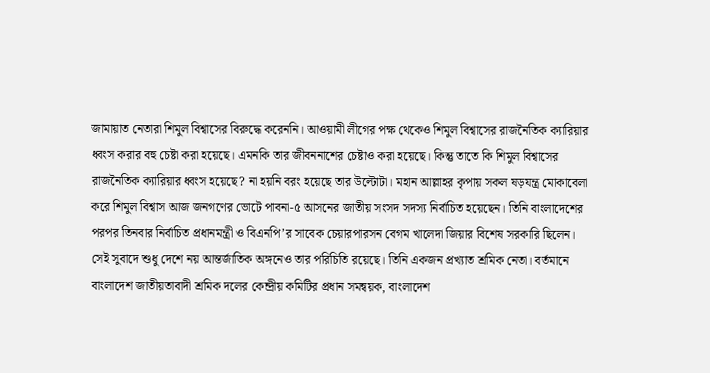জামায়াত নেতারা শিমুল বিশ্বাসের বিরুদ্ধে করেননি। আওয়ামী লীগের পক্ষ থেকেও শিমুল বিশ্বাসের রাজনৈতিক ক্যারিয়ার ধ্বংস করার বহু চেষ্টা করা হয়েছে। এমনকি তার জীবননাশের চেষ্টাও করা হয়েছে। কিন্তু তাতে কি শিমুল বিশ্বাসের রাজনৈতিক ক্যারিয়ার ধ্বংস হয়েছে? না হয়নি বরং হয়েছে তার উল্টোটা। মহান আল্লাহর কৃপায় সকল ষড়যন্ত্র মোকাবেলা করে শিমুল বিশ্বাস আজ জনগণের ভোটে পাবনা-৫ আসনের জাতীয় সংসদ সদস্য নির্বাচিত হয়েছেন। তিনি বাংলাদেশের পরপর তিনবার নির্বাচিত প্রধানমন্ত্রী ও বিএনপি’র সাবেক চেয়ারপারসন বেগম খালেদা জিয়ার বিশেষ সরকারি ছিলেন। সেই সুবাদে শুধু দেশে নয় আন্তর্জাতিক অঙ্গনেও তার পরিচিতি রয়েছে। তিনি একজন প্রখ্যাত শ্রমিক নেতা। বর্তমানে বাংলাদেশ জাতীয়তাবাদী শ্রমিক দলের কেন্দ্রীয় কমিটির প্রধান সমন্বয়ক, বাংলাদেশ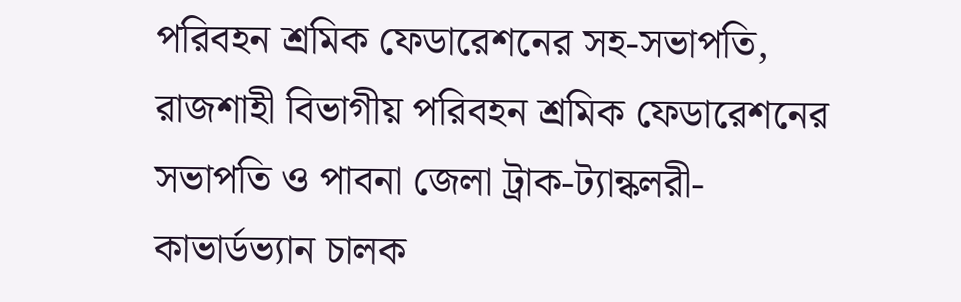পরিবহন শ্রমিক ফেডারেশনের সহ-সভাপতি, রাজশাহী বিভাগীয় পরিবহন শ্রমিক ফেডারেশনের সভাপতি ও পাবনা জেলা ট্রাক-ট্যান্কলরী-কাভার্ডভ্যান চালক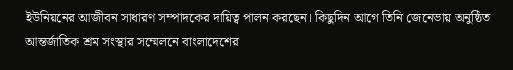ইউনিয়নের আজীবন সাধারণ সম্পাদকের দায়িত্ব পালন করছেন। কিছুদিন আগে তিনি জেনেভায় অনুষ্ঠিত আন্তর্জাতিক শ্রম সংস্থার সম্মেলনে বাংলাদেশের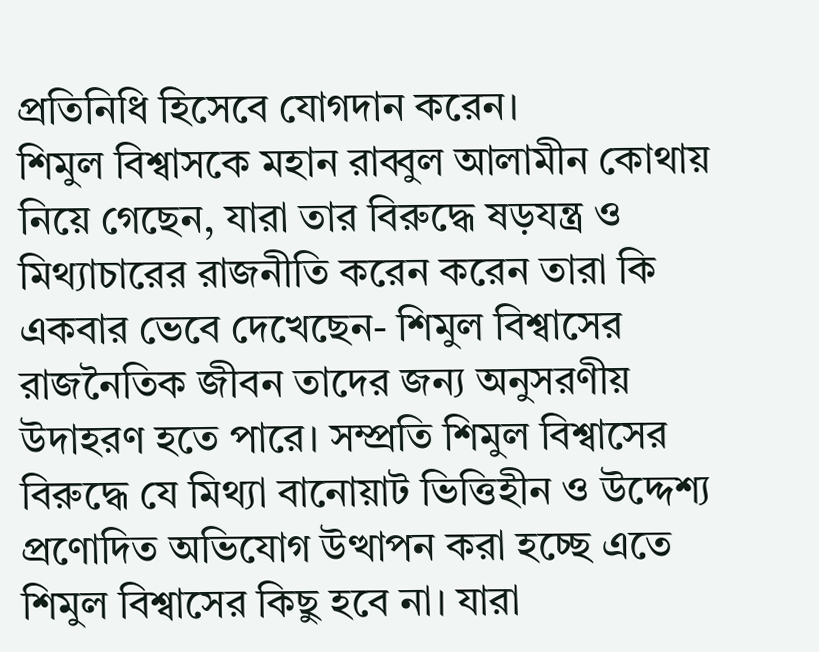প্রতিনিধি হিসেবে যোগদান করেন।
শিমুল বিশ্বাসকে মহান রাব্বুল আলামীন কোথায় নিয়ে গেছেন, যারা তার বিরুদ্ধে ষড়যন্ত্র ও মিথ্যাচারের রাজনীতি করেন করেন তারা কি একবার ভেবে দেখেছেন- শিমুল বিশ্বাসের রাজনৈতিক জীবন তাদের জন্য অনুসরণীয় উদাহরণ হতে পারে। সম্প্রতি শিমুল বিশ্বাসের বিরুদ্ধে যে মিথ্যা বানোয়াট ভিত্তিহীন ও উদ্দেশ্য প্রণোদিত অভিযোগ উত্থাপন করা হচ্ছে এতে শিমুল বিশ্বাসের কিছু হবে না। যারা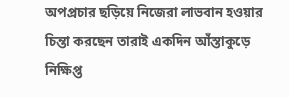অপপ্রচার ছড়িয়ে নিজেরা লাভবান হওয়ার চিন্তা করছেন তারাই একদিন আঁস্তাকুড়ে নিক্ষিপ্ত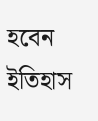হবেন ইতিহাস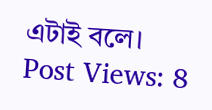এটাই বলে।
Post Views: 8